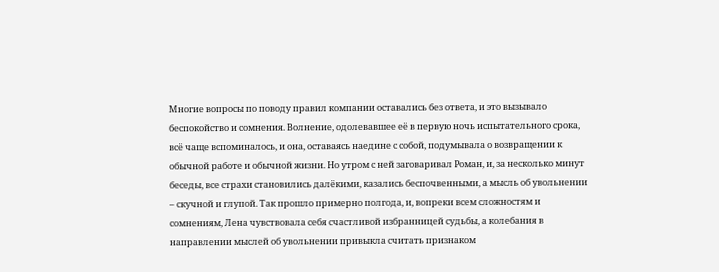Многие вопросы по поводу правил компании оставались без ответа, и это вызывало беспокойство и сомнения. Волнение, одолевавшее её в первую ночь испытательного срока, всё чаще вспоминалось, и она, оставаясь наедине с собой, подумывала о возвращении к обычной работе и обычной жизни. Но утром с ней заговаривал Роман, и, за несколько минут беседы, все страхи становились далёкими, казались беспочвенными, а мысль об увольнении – скучной и глупой. Так прошло примерно полгода, и, вопреки всем сложностям и сомнениям, Лена чувствовала себя счастливой избранницей судьбы, а колебания в направлении мыслей об увольнении привыкла считать признаком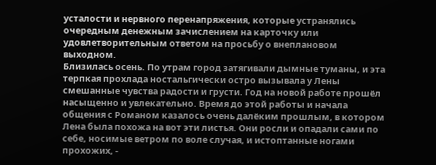усталости и нервного перенапряжения, которые устранялись очередным денежным зачислением на карточку или удовлетворительным ответом на просьбу о внеплановом выходном.
Близилась осень. По утрам город затягивали дымные туманы, и эта терпкая прохлада ностальгически остро вызывала у Лены смешанные чувства радости и грусти. Год на новой работе прошёл насыщенно и увлекательно. Время до этой работы и начала общения с Романом казалось очень далёким прошлым, в котором Лена была похожа на вот эти листья. Они росли и опадали сами по себе, носимые ветром по воле случая, и истоптанные ногами прохожих, -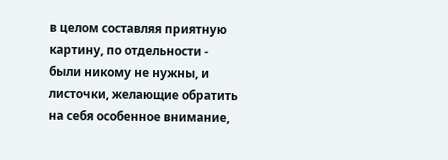в целом составляя приятную картину, по отдельности - были никому не нужны, и листочки, желающие обратить на себя особенное внимание,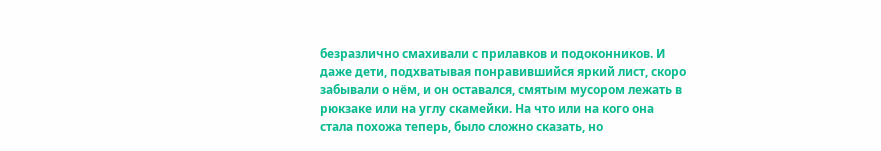безразлично смахивали с прилавков и подоконников. И даже дети, подхватывая понравившийся яркий лист, скоро забывали о нём, и он оставался, смятым мусором лежать в рюкзаке или на углу скамейки. На что или на кого она стала похожа теперь, было сложно сказать, но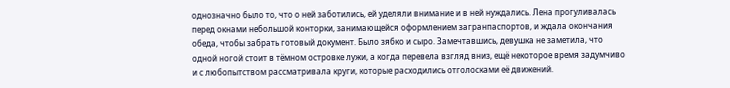однозначно было то, что о ней заботились, ей уделяли внимание и в ней нуждались. Лена прогуливалась перед окнами небольшой конторки, занимающейся оформлением загранпаспортов, и ждала окончания обеда, чтобы забрать готовый документ. Было зябко и сыро. Замечтавшись, девушка не заметила, что одной ногой стоит в тёмном островке лужи, а когда перевела взгляд вниз, ещё некоторое время задумчиво и с любопытством рассматривала круги, которые расходились отголосками её движений.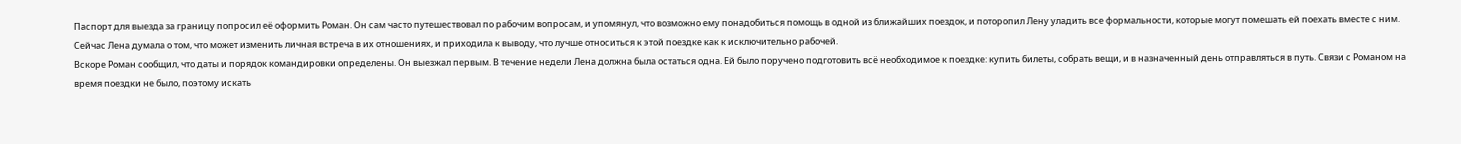Паспорт для выезда за границу попросил её оформить Роман. Он сам часто путешествовал по рабочим вопросам, и упомянул, что возможно ему понадобиться помощь в одной из ближайших поездок, и поторопил Лену уладить все формальности, которые могут помешать ей поехать вместе с ним. Сейчас Лена думала о том, что может изменить личная встреча в их отношениях, и приходила к выводу, что лучше относиться к этой поездке как к исключительно рабочей.
Вскоре Роман сообщил, что даты и порядок командировки определены. Он выезжал первым. В течение недели Лена должна была остаться одна. Ей было поручено подготовить всё необходимое к поездке: купить билеты, собрать вещи, и в назначенный день отправляться в путь. Связи с Романом на время поездки не было, поэтому искать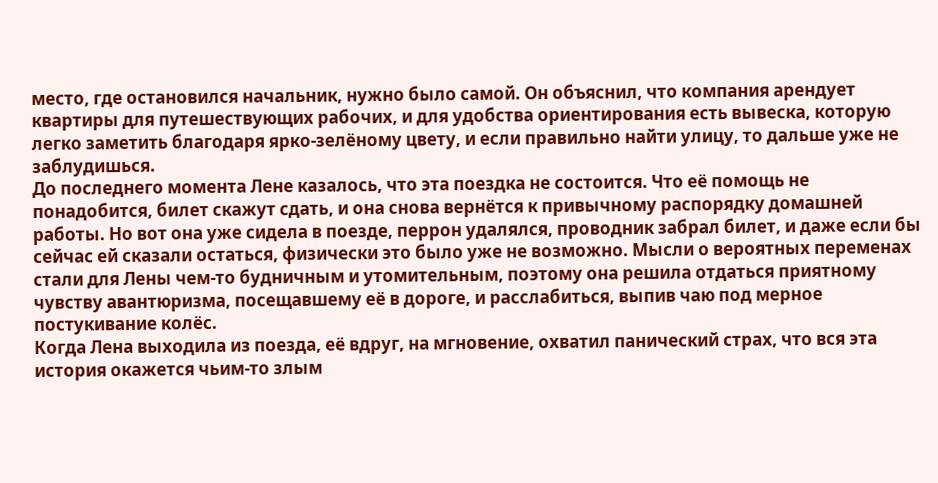место, где остановился начальник, нужно было самой. Он объяснил, что компания арендует квартиры для путешествующих рабочих, и для удобства ориентирования есть вывеска, которую легко заметить благодаря ярко-зелёному цвету, и если правильно найти улицу, то дальше уже не заблудишься.
До последнего момента Лене казалось, что эта поездка не состоится. Что её помощь не понадобится, билет скажут сдать, и она снова вернётся к привычному распорядку домашней работы. Но вот она уже сидела в поезде, перрон удалялся, проводник забрал билет, и даже если бы сейчас ей сказали остаться, физически это было уже не возможно. Мысли о вероятных переменах стали для Лены чем-то будничным и утомительным, поэтому она решила отдаться приятному чувству авантюризма, посещавшему её в дороге, и расслабиться, выпив чаю под мерное постукивание колёс.
Когда Лена выходила из поезда, её вдруг, на мгновение, охватил панический страх, что вся эта история окажется чьим-то злым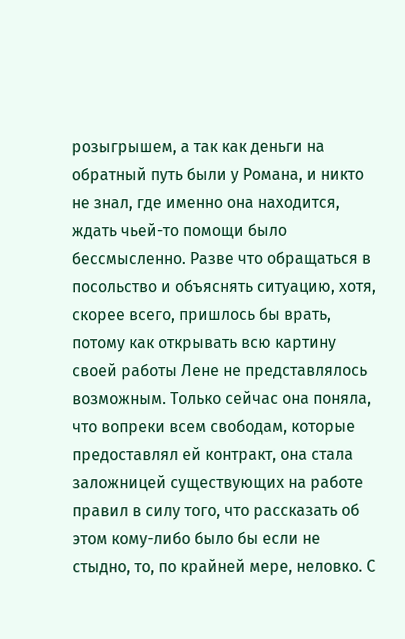розыгрышем, а так как деньги на обратный путь были у Романа, и никто не знал, где именно она находится, ждать чьей-то помощи было бессмысленно. Разве что обращаться в посольство и объяснять ситуацию, хотя, скорее всего, пришлось бы врать, потому как открывать всю картину своей работы Лене не представлялось возможным. Только сейчас она поняла, что вопреки всем свободам, которые предоставлял ей контракт, она стала заложницей существующих на работе правил в силу того, что рассказать об этом кому-либо было бы если не стыдно, то, по крайней мере, неловко. С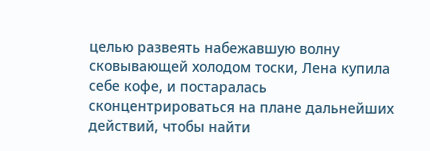целью развеять набежавшую волну сковывающей холодом тоски, Лена купила себе кофе, и постаралась сконцентрироваться на плане дальнейших действий, чтобы найти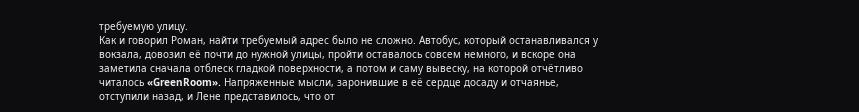требуемую улицу.
Как и говорил Роман, найти требуемый адрес было не сложно. Автобус, который останавливался у вокзала, довозил её почти до нужной улицы, пройти оставалось совсем немного, и вскоре она заметила сначала отблеск гладкой поверхности, а потом и саму вывеску, на которой отчётливо читалось «GreenRoom». Напряженные мысли, заронившие в её сердце досаду и отчаянье, отступили назад, и Лене представилось, что от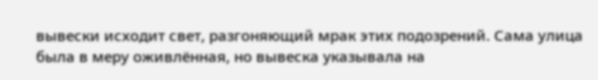вывески исходит свет, разгоняющий мрак этих подозрений. Сама улица была в меру оживлённая, но вывеска указывала на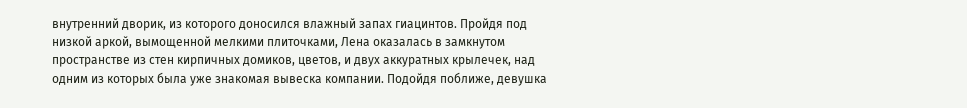внутренний дворик, из которого доносился влажный запах гиацинтов. Пройдя под низкой аркой, вымощенной мелкими плиточками, Лена оказалась в замкнутом пространстве из стен кирпичных домиков, цветов, и двух аккуратных крылечек, над одним из которых была уже знакомая вывеска компании. Подойдя поближе, девушка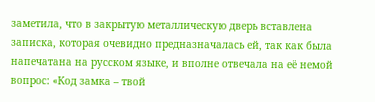заметила, что в закрытую металлическую дверь вставлена записка, которая очевидно предназначалась ей, так как была напечатана на русском языке, и вполне отвечала на её немой вопрос: «Код замка – твой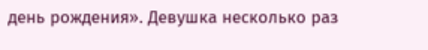день рождения». Девушка несколько раз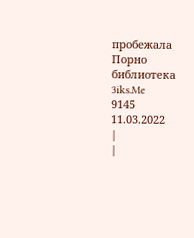пробежала
Порно библиотека 3iks.Me
9145
11.03.2022
|
|